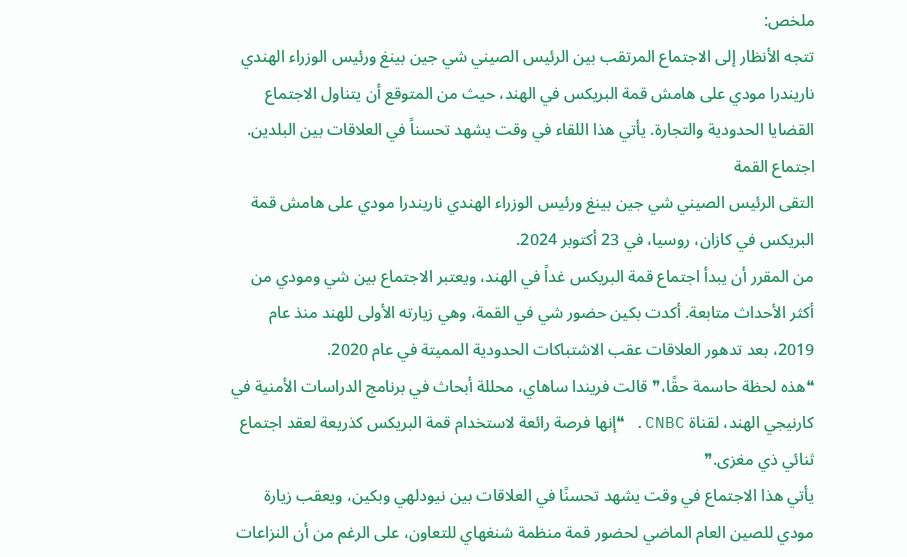ملخص:
تتجه الأنظار إلى الاجتماع المرتقب بين الرئيس الصيني شي جين بينغ ورئيس الوزراء الهندي ناريندرا مودي على هامش قمة البريكس في الهند، حيث من المتوقع أن يتناول الاجتماع القضايا الحدودية والتجارة. يأتي هذا اللقاء في وقت يشهد تحسناً في العلاقات بين البلدين.
اجتماع القمة
التقى الرئيس الصيني شي جين بينغ ورئيس الوزراء الهندي ناريندرا مودي على هامش قمة البريكس في كازان، روسيا، في 23 أكتوبر 2024.
من المقرر أن يبدأ اجتماع قمة البريكس غداً في الهند، ويعتبر الاجتماع بين شي ومودي من أكثر الأحداث متابعة. أكدت بكين حضور شي في القمة، وهي زيارته الأولى للهند منذ عام 2019، بعد تدهور العلاقات عقب الاشتباكات الحدودية المميتة في عام 2020.
❝هذه لحظة حاسمة حقًا،❞ قالت فريندا ساهاي، محللة أبحاث في برنامج الدراسات الأمنية في كارنيجي الهند، لقناة CNBC. ❝إنها فرصة رائعة لاستخدام قمة البريكس كذريعة لعقد اجتماع ثنائي ذي مغزى.❞
يأتي هذا الاجتماع في وقت يشهد تحسنًا في العلاقات بين نيودلهي وبكين، ويعقب زيارة مودي للصين العام الماضي لحضور قمة منظمة شنغهاي للتعاون، على الرغم من أن النزاعات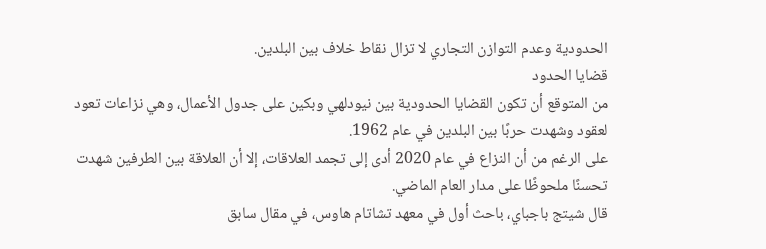الحدودية وعدم التوازن التجاري لا تزال نقاط خلاف بين البلدين.
قضايا الحدود
من المتوقع أن تكون القضايا الحدودية بين نيودلهي وبكين على جدول الأعمال، وهي نزاعات تعود لعقود وشهدت حربًا بين البلدين في عام 1962.
على الرغم من أن النزاع في عام 2020 أدى إلى تجمد العلاقات، إلا أن العلاقة بين الطرفين شهدت تحسنًا ملحوظًا على مدار العام الماضي.
قال شيتج باجباي، باحث أول في معهد تشاتام هاوس، في مقال سابق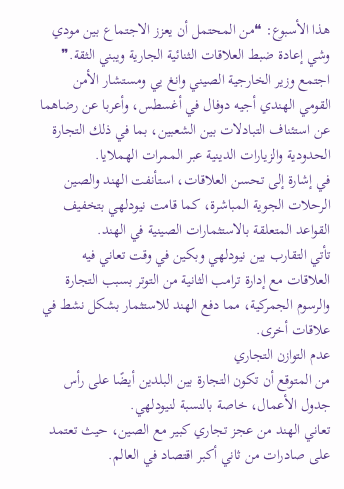هذا الأسبوع: ❝من المحتمل أن يعزز الاجتماع بين مودي وشي إعادة ضبط العلاقات الثنائية الجارية ويبني الثقة.❞
اجتمع وزير الخارجية الصيني وانغ يي ومستشار الأمن القومي الهندي أجيه دوفال في أغسطس، وأعربا عن رضاهما عن استئناف التبادلات بين الشعبين، بما في ذلك التجارة الحدودية والزيارات الدينية عبر الممرات الهملايا.
في إشارة إلى تحسن العلاقات، استأنفت الهند والصين الرحلات الجوية المباشرة، كما قامت نيودلهي بتخفيف القواعد المتعلقة بالاستثمارات الصينية في الهند.
تأتي التقارب بين نيودلهي وبكين في وقت تعاني فيه العلاقات مع إدارة ترامب الثانية من التوتر بسبب التجارة والرسوم الجمركية، مما دفع الهند للاستثمار بشكل نشط في علاقات أخرى.
عدم التوازن التجاري
من المتوقع أن تكون التجارة بين البلدين أيضًا على رأس جدول الأعمال، خاصة بالنسبة لنيودلهي.
تعاني الهند من عجز تجاري كبير مع الصين، حيث تعتمد على صادرات من ثاني أكبر اقتصاد في العالم.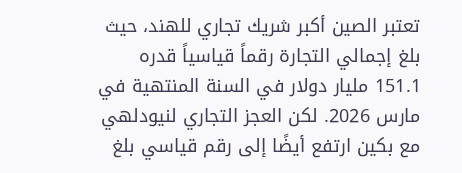تعتبر الصين أكبر شريك تجاري للهند، حيث بلغ إجمالي التجارة رقماً قياسياً قدره 151.1 مليار دولار في السنة المنتهية في مارس 2026. لكن العجز التجاري لنيودلهي مع بكين ارتفع أيضًا إلى رقم قياسي بلغ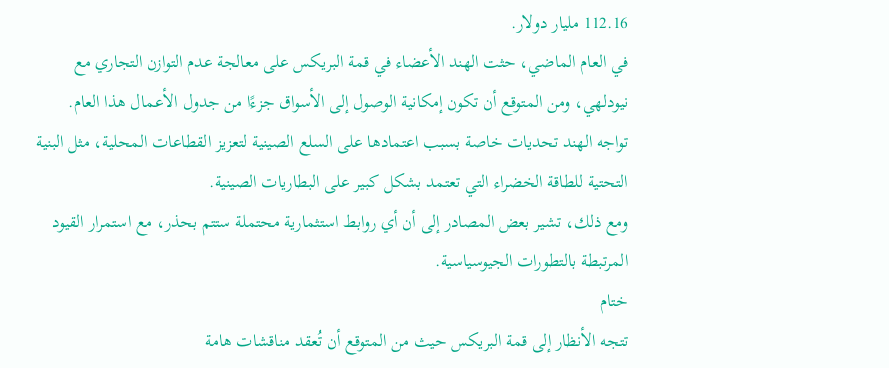112.16 مليار دولار.
في العام الماضي، حثت الهند الأعضاء في قمة البريكس على معالجة عدم التوازن التجاري مع نيودلهي، ومن المتوقع أن تكون إمكانية الوصول إلى الأسواق جزءًا من جدول الأعمال هذا العام.
تواجه الهند تحديات خاصة بسبب اعتمادها على السلع الصينية لتعزيز القطاعات المحلية، مثل البنية التحتية للطاقة الخضراء التي تعتمد بشكل كبير على البطاريات الصينية.
ومع ذلك، تشير بعض المصادر إلى أن أي روابط استثمارية محتملة ستتم بحذر، مع استمرار القيود المرتبطة بالتطورات الجيوسياسية.
ختام
تتجه الأنظار إلى قمة البريكس حيث من المتوقع أن تُعقد مناقشات هامة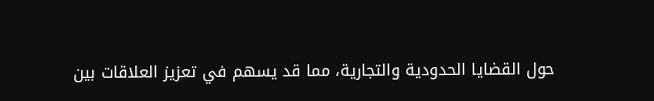حول القضايا الحدودية والتجارية، مما قد يسهم في تعزيز العلاقات بين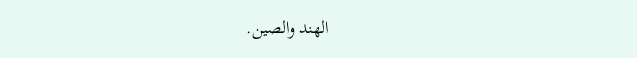الهند والصين.